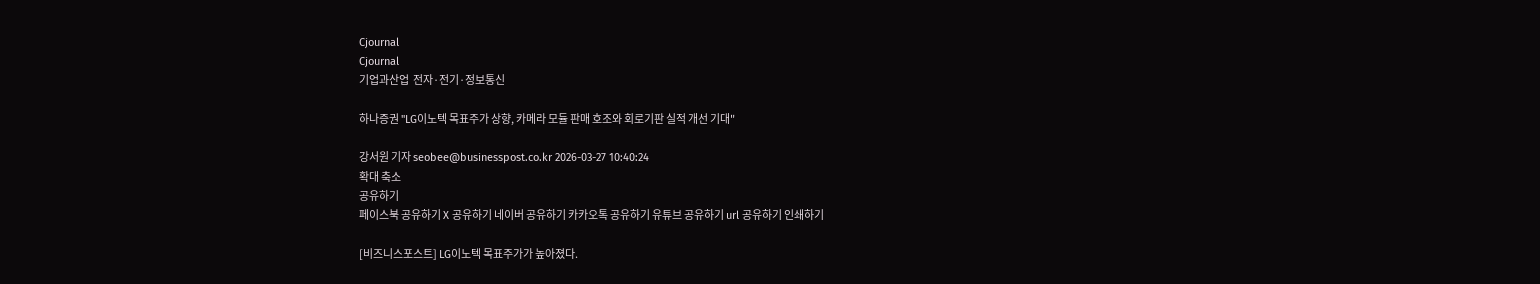Cjournal
Cjournal
기업과산업  전자·전기·정보통신

하나증권 "LG이노텍 목표주가 상향, 카메라 모듈 판매 호조와 회로기판 실적 개선 기대"

강서원 기자 seobee@businesspost.co.kr 2026-03-27 10:40:24
확대 축소
공유하기
페이스북 공유하기 X 공유하기 네이버 공유하기 카카오톡 공유하기 유튜브 공유하기 url 공유하기 인쇄하기

[비즈니스포스트] LG이노텍 목표주가가 높아졌다.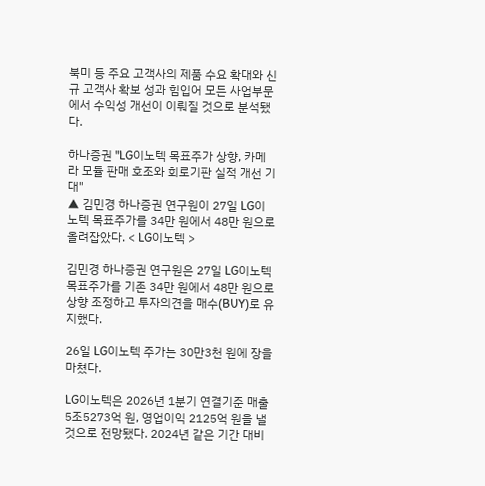북미 등 주요 고객사의 제품 수요 확대와 신규 고객사 확보 성과 힘입어 모든 사업부문에서 수익성 개선이 이뤄질 것으로 분석됐다.

하나증권 "LG이노텍 목표주가 상향, 카메라 모듈 판매 호조와 회로기판 실적 개선 기대"
▲ 김민경 하나증권 연구원이 27일 LG이노텍 목표주가를 34만 원에서 48만 원으로 올려잡았다. < LG이노텍 >

김민경 하나증권 연구원은 27일 LG이노텍 목표주가를 기존 34만 원에서 48만 원으로 상향 조정하고 투자의견을 매수(BUY)로 유지했다.

26일 LG이노텍 주가는 30만3천 원에 장을 마쳤다.

LG이노텍은 2026년 1분기 연결기준 매출 5조5273억 원, 영업이익 2125억 원을 낼 것으로 전망됐다. 2024년 같은 기간 대비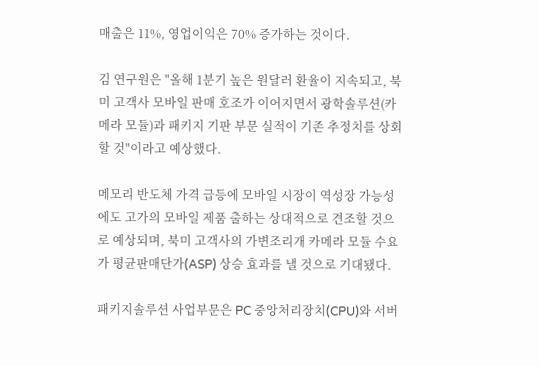매출은 11%, 영업이익은 70% 증가하는 것이다.

김 연구원은 "올해 1분기 높은 원달러 환율이 지속되고, 북미 고객사 모바일 판매 호조가 이어지면서 광학솔루션(카메라 모듈)과 패키지 기판 부문 실적이 기존 추정치를 상회할 것"이라고 예상했다.

메모리 반도체 가격 급등에 모바일 시장이 역성장 가능성에도 고가의 모바일 제품 출하는 상대적으로 견조할 것으로 예상되며, 북미 고객사의 가변조리개 카메라 모듈 수요가 평균판매단가(ASP) 상승 효과를 낼 것으로 기대됐다.

패키지솔루션 사업부문은 PC 중앙처리장치(CPU)와 서버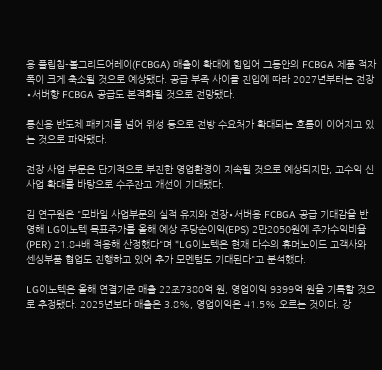용 플립칩-볼그리드어레이(FCBGA) 매출이 확대에 힘입어 그동안의 FCBGA 제품 적자폭이 크게 축소될 것으로 예상됐다. 공급 부족 사이클 진입에 따라 2027년부터는 전장∙서버향 FCBGA 공급도 본격화될 것으로 전망됐다.

통신용 반도체 패키지를 넘어 위성 등으로 전방 수요처가 확대되는 흐름이 이어지고 있는 것으로 파악됐다.

전장 사업 부문은 단기적으로 부진한 영업환경이 지속될 것으로 예상되지만, 고수익 신사업 확대를 바탕으로 수주잔고 개선이 기대됐다.

김 연구원은 "모바일 사업부문의 실적 유지와 전장∙서버용 FCBGA 공급 기대감을 반영해 LG이노텍 목표주가를 올해 예상 주당순이익(EPS) 2만2050원에 주가수익비율(PER) 21.84배 적용해 산정했다"며 "LG이노텍은 현재 다수의 휴머노이드 고객사와 센싱부품 협업도 진행하고 있어 추가 모멘텀도 기대된다"고 분석했다.

LG이노텍은 올해 연결기준 매출 22조7380억 원, 영업이익 9399억 원을 기록할 것으로 추정됐다. 2025년보다 매출은 3.8%, 영업이익은 41.5% 오르는 것이다. 강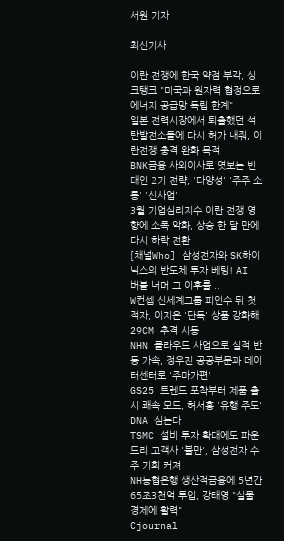서원 기자

최신기사

이란 전쟁에 한국 약점 부각, 싱크탱크 "미국과 원자력 협정으로 에너지 공급망 독립 한계"
일본 전력시장에서 퇴출했던 석탄발전소들에 다시 허가 내줘, 이란전쟁 충격 완화 목적
BNK금융 사외이사로 엿보는 빈대인 2기 전략, '다양성' '주주 소통' '신사업'
3월 기업심리지수 이란 전쟁 영향에 소폭 악화, 상승 한 달 만에 다시 하락 전환
[채널Who] 삼성전자와 SK하이닉스의 반도체 투자 베팅! AI 버블 너머 그 이후를 ..
W컨셉 신세계그룹 피인수 뒤 첫 적자, 이지은 '단독' 상품 강화해 29CM 추격 시동
NHN 클라우드 사업으로 실적 반등 가속, 정우진 공공부문과 데이터센터로 '주마가편'
GS25 트렌드 포착부터 제품 출시 쾌속 모드, 허서홍 '유행 주도' DNA 심는다
TSMC 설비 투자 확대에도 파운드리 고객사 '불만', 삼성전자 수주 기회 커져
NH농협은행 생산적금융에 5년간 65조3천억 투입, 강태영 "실물경제에 활력"
Cjournal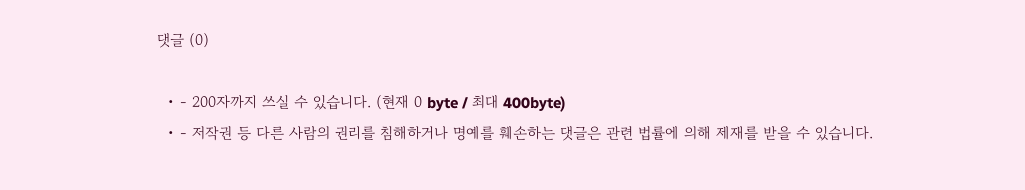댓글 (0)

  • - 200자까지 쓰실 수 있습니다. (현재 0 byte / 최대 400byte)
  • - 저작권 등 다른 사람의 권리를 침해하거나 명예를 훼손하는 댓글은 관련 법률에 의해 제재를 받을 수 있습니다.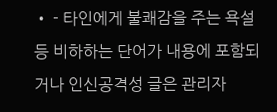• - 타인에게 불쾌감을 주는 욕설 등 비하하는 단어가 내용에 포함되거나 인신공격성 글은 관리자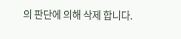의 판단에 의해 삭제 합니다.